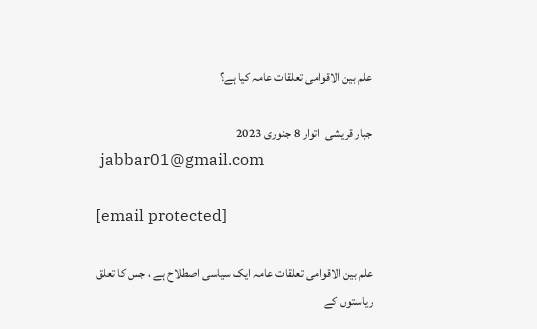علم بین الاقوامی تعلقات عامہ کیا ہے؟

جبار قریشی  اتوار 8 جنوری 2023
 jabbar01@gmail.com

[email protected]

علم بین الاقوامی تعلقات عامہ ایک سیاسی اصطلاح ہے ، جس کا تعلق ریاستوں کے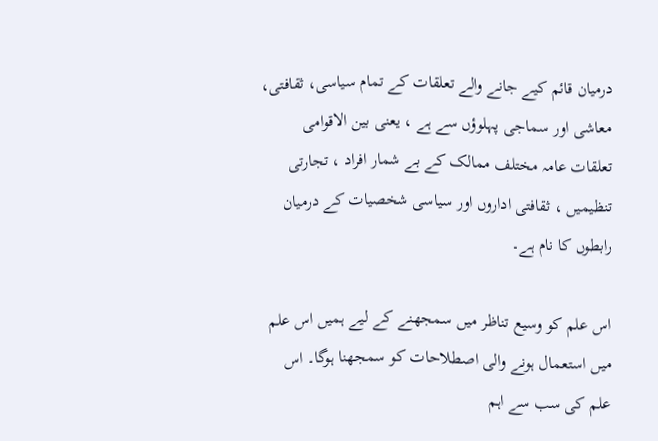درمیان قائم کیے جانے والے تعلقات کے تمام سیاسی، ثقافتی، معاشی اور سماجی پہلوؤں سے ہے ، یعنی بین الاقوامی تعلقات عامہ مختلف ممالک کے بے شمار افراد ، تجارتی تنظیمیں ، ثقافتی اداروں اور سیاسی شخصیات کے درمیان رابطوں کا نام ہے۔

اس علم کو وسیع تناظر میں سمجھنے کے لیے ہمیں اس علم میں استعمال ہونے والی اصطلاحات کو سمجھنا ہوگا۔ اس علم کی سب سے اہم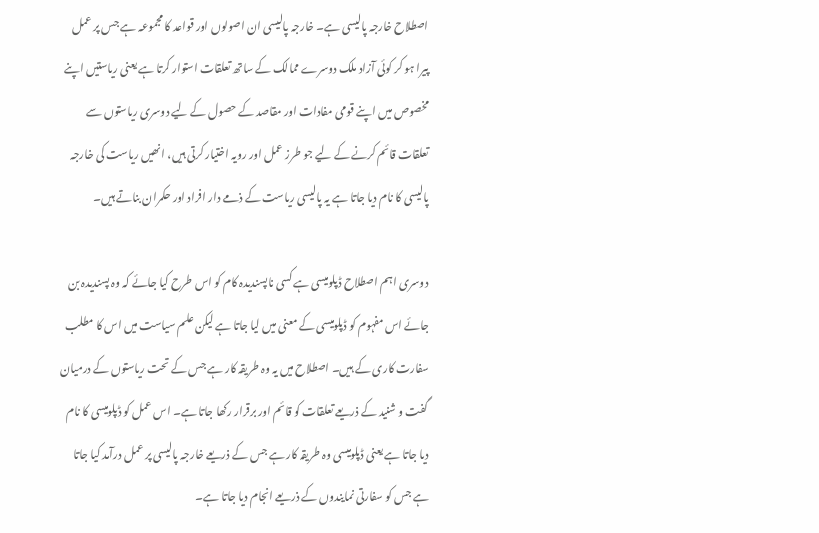اصطلاح خارجہ پالیسی ہے۔ خارجہ پالیسی ان اصولوں اور قواعد کا مجموعہ ہے جس پر عمل پیرا ہو کر کوئی آزاد ملک دوسرے ممالک کے ساتھ تعلقات استوار کرتا ہے یعنی ریاستیں اپنے مخصوص میں اپنے قومی مفادات اور مقاصد کے حصول کے لیے دوسری ریاستوں سے تعلقات قائم کرنے کے لیے جو طرز عمل اور رویہ اختیار کرتی ہیں، انھیں ریاست کی خارجہ پالیسی کا نام دیا جاتا ہے یہ پالیسی ریاست کے ذمے دار افراد اور حکمران بناتے ہیں۔

دوسری اہم اصطلاح ڈپلومیسی ہے کسی ناپسندیدہ کام کو اس طرح کیا جائے کہ وہ پسندیدہ بن جائے اس مفہوم کو ڈپلومیسی کے معنی میں لیا جاتا ہے لیکن علم سیاست میں اس کا مطلب سفارت کاری کے ہیں۔ اصطلاح میں یہ وہ طریقہ کار ہے جس کے تحت ریاستوں کے درمیان گفت و شنید کے ذریعے تعلقات کو قائم اور برقرار رکھا جاتا ہے۔ اس عمل کو ڈپلومیسی کا نام دیا جاتا ہے یعنی ڈپلومیسی وہ طریقہ کار ہے جس کے ذریعے خارجہ پالیسی پر عمل درآمد کیا جاتا ہے جس کو سفارتی نمایندوں کے ذریعے انجام دیا جاتا ہے۔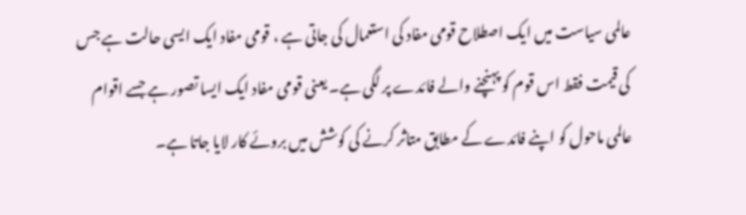عالمی سیاست میں ایک اصطلاح قومی مفاد کی استعمال کی جاتی ہے ، قومی مفاد ایک ایسی حالت ہے جس کی قیمت فقط اس قوم کو پہنچنے والے فائدے پر لگی ہے۔ یعنی قومی مفاد ایک ایسا تصور ہے جسے اقوام عالمی ماحول کو اپنے فائدے کے مطابق متاثر کرنے کی کوشش میں بروئے کار لایا جاتا ہے۔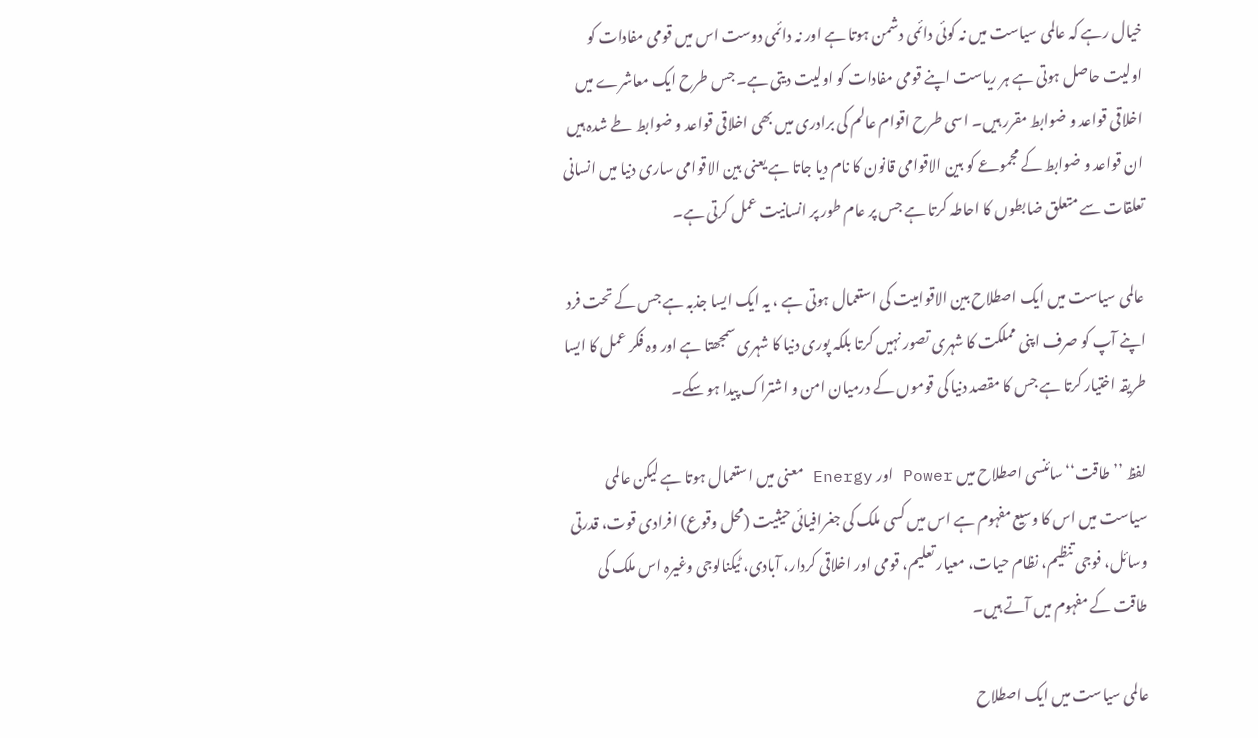خیال رہے کہ عالمی سیاست میں نہ کوئی دائمی دشمن ہوتا ہے اور نہ دائمی دوست اس میں قومی مفادات کو اولیت حاصل ہوتی ہے ہر ریاست اپنے قومی مفادات کو اولیت دیتی ہے۔ جس طرح ایک معاشرے میں اخلاقی قواعد و ضوابط مقرر ہیں۔ اسی طرح اقوام عالم کی برادری میں بھی اخلاقی قواعد و ضوابط طے شدہ ہیں ان قواعد و ضوابط کے مجموعے کو بین الاقوامی قانون کا نام دیا جاتا ہے یعنی بین الاقوامی ساری دنیا میں انسانی تعلقات سے متعلق ضابطوں کا احاطہ کرتا ہے جس پر عام طور پر انسانیت عمل کرتی ہے۔

عالمی سیاست میں ایک اصطلاح بین الاقوامیت کی استعمال ہوتی ہے ، یہ ایک ایسا جذبہ ہے جس کے تحت فرد اپنے آپ کو صرف اپنی مملکت کا شہری تصور نہیں کرتا بلکہ پوری دنیا کا شہری سمجھتا ہے اور وہ فکر عمل کا ایسا طریقہ اختیار کرتا ہے جس کا مقصد دنیا کی قوموں کے درمیان امن و اشتراک پیدا ہو سکے۔

لفظ ’’طاقت‘‘ سائنسی اصطلاح میں Power اور Energy معنی میں استعمال ہوتا ہے لیکن عالمی سیاست میں اس کا وسیع مفہوم ہے اس میں کسی ملک کی جغرافیائی حیثیت (محل وقوع) افرادی قوت، قدرتی وسائل، فوجی تنظیم، نظام حیات، معیار تعلیم، قومی اور اخلاقی کردار، آبادی، ٹیکنالوجی وغیرہ اس ملک کی طاقت کے مفہوم میں آتے ہیں۔

عالمی سیاست میں ایک اصطلاح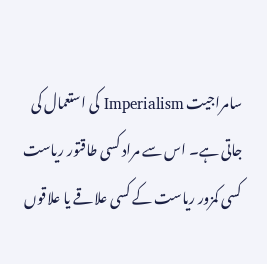سامراجیت Imperialism کی استعمال کی جاتی ہے۔ اس سے مراد کسی طاقتور ریاست کسی کمزور ریاست کے کسی علاقے یا علاقوں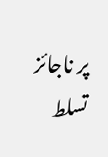پر ناجائز تسلط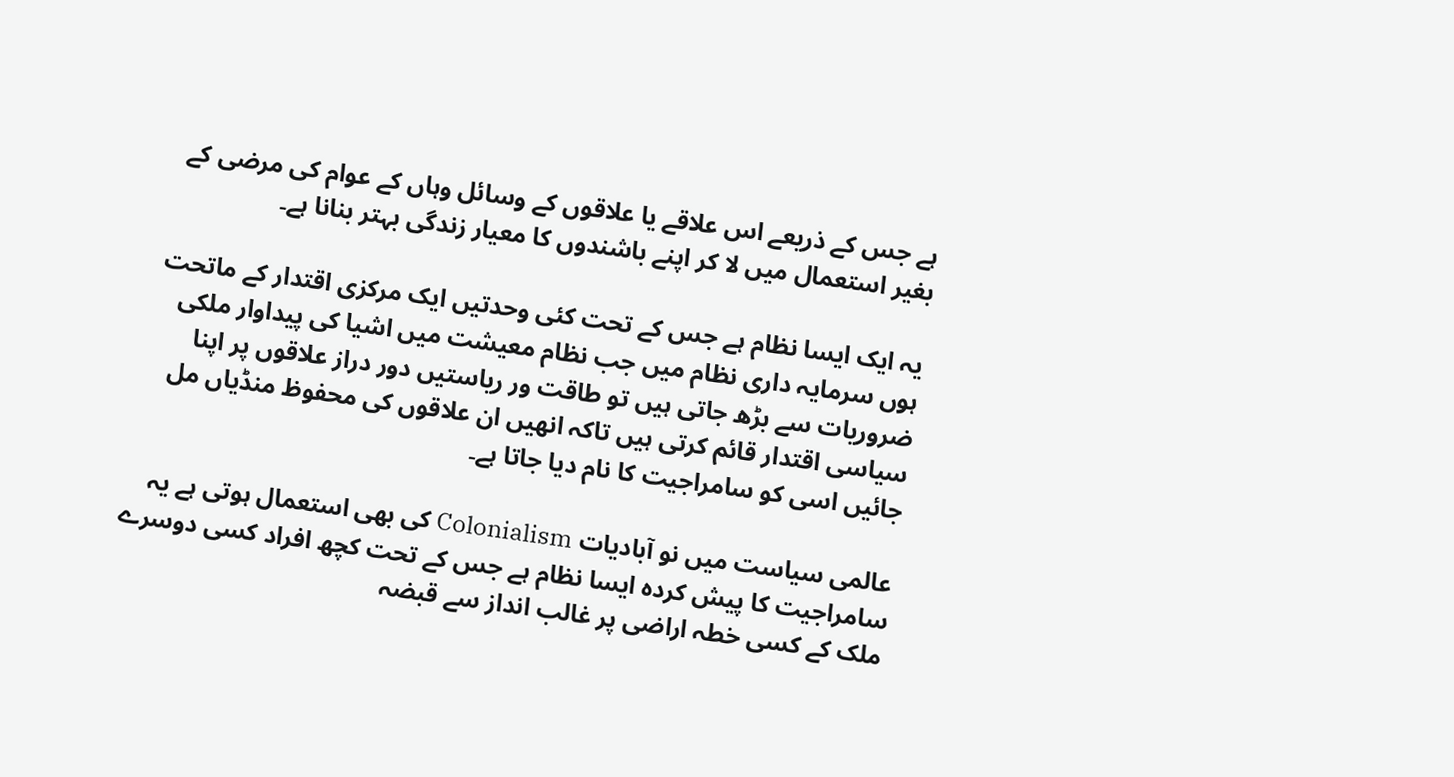ہے جس کے ذریعے اس علاقے یا علاقوں کے وسائل وہاں کے عوام کی مرضی کے بغیر استعمال میں لا کر اپنے باشندوں کا معیار زندگی بہتر بنانا ہے۔

یہ ایک ایسا نظام ہے جس کے تحت کئی وحدتیں ایک مرکزی اقتدار کے ماتحت ہوں سرمایہ داری نظام میں جب نظام معیشت میں اشیا کی پیداوار ملکی ضروریات سے بڑھ جاتی ہیں تو طاقت ور ریاستیں دور دراز علاقوں پر اپنا سیاسی اقتدار قائم کرتی ہیں تاکہ انھیں ان علاقوں کی محفوظ منڈیاں مل جائیں اسی کو سامراجیت کا نام دیا جاتا ہے۔

عالمی سیاست میں نو آبادیات Colonialism کی بھی استعمال ہوتی ہے یہ سامراجیت کا پیش کردہ ایسا نظام ہے جس کے تحت کچھ افراد کسی دوسرے ملک کے کسی خطہ اراضی پر غالب انداز سے قبضہ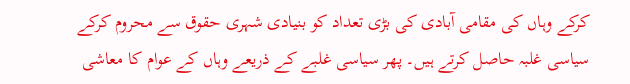کرکے وہاں کی مقامی آبادی کی بڑی تعداد کو بنیادی شہری حقوق سے محروم کرکے سیاسی غلبہ حاصل کرتے ہیں۔ پھر سیاسی غلبے کے ذریعے وہاں کے عوام کا معاشی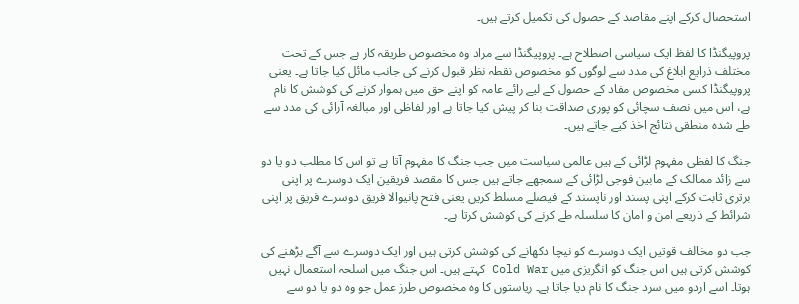استحصال کرکے اپنے مقاصد کے حصول کی تکمیل کرتے ہیں۔

پروپیگنڈا کا لفظ ایک سیاسی اصطلاح ہے۔ پروپیگنڈا سے مراد وہ مخصوص طریقہ کار ہے جس کے تحت مختلف ذرایع ابلاغ کی مدد سے لوگوں کو مخصوص نقطہ نظر قبول کرنے کی جانب مائل کیا جاتا ہے۔ یعنی پروپیگنڈا کسی مخصوص مفاد کے حصول کے لیے رائے عامہ کو اپنے حق میں ہموار کرنے کی کوشش کا نام ہے، اس میں نصف سچائی کو پوری صداقت بنا کر پیش کیا جاتا ہے اور لفاظی اور مبالغہ آرائی کی مدد سے طے شدہ منطقی نتائج اخذ کیے جاتے ہیں۔

جنگ کا لفظی مفہوم لڑائی کے ہیں عالمی سیاست میں جب جنگ کا مفہوم آتا ہے تو اس کا مطلب دو یا دو سے زائد ممالک کے مابین فوجی لڑائی کے سمجھے جاتے ہیں جس کا مقصد فریقین ایک دوسرے پر اپنی برتری ثابت کرکے اپنی پسند اور ناپسند کے فیصلے مسلط کریں یعنی فتح پانیوالا فریق دوسرے فریق پر اپنی شرائط کے ذریعے امن و امان کا سلسلہ طے کرنے کی کوشش کرتا ہے۔

جب دو مخالف قوتیں ایک دوسرے کو نیچا دکھانے کی کوشش کرتی ہیں اور ایک دوسرے سے آگے بڑھنے کی کوشش کرتی ہیں اس جنگ کو انگریزی میں Cold War کہتے ہیں۔ اس جنگ میں اسلحہ استعمال نہیں ہوتا۔ اسے اردو میں سرد جنگ کا نام دیا جاتا ہے۔ ریاستوں کا وہ مخصوص طرز عمل جو وہ دو یا دو سے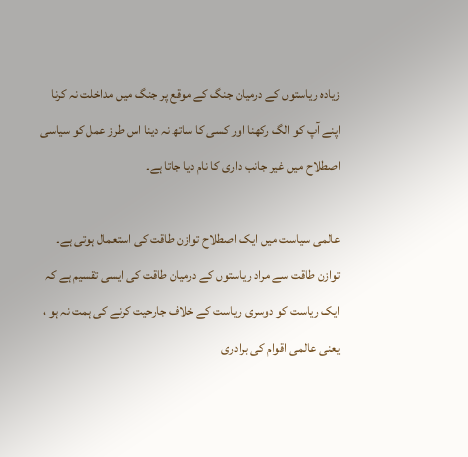زیادہ ریاستوں کے درمیان جنگ کے موقع پر جنگ میں مداخلت نہ کرنا اپنے آپ کو الگ رکھنا اور کسی کا ساتھ نہ دینا اس طرز عمل کو سیاسی اصطلاح میں غیر جانب داری کا نام دیا جاتا ہے۔

عالمی سیاست میں ایک اصطلاح توازن طاقت کی استعمال ہوتی ہے۔ توازن طاقت سے مراد ریاستوں کے درمیان طاقت کی ایسی تقسیم ہے کہ ایک ریاست کو دوسری ریاست کے خلاف جارحیت کرنے کی ہمت نہ ہو ، یعنی عالمی اقوام کی برادری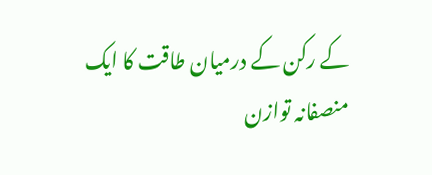کے رکن کے درمیان طاقت کا ایک منصفانہ توازن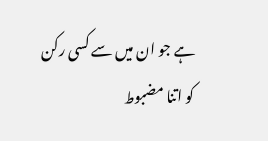ہے جو ان میں سے کسی رکن کو اتنا مضبوط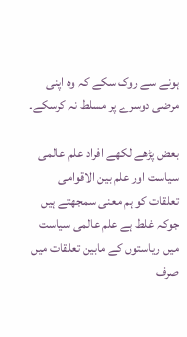ہونے سے روک سکے کہ وہ اپنی مرضی دوسرے پر مسلط نہ کرسکے۔

بعض پڑھے لکھے افراد علم عالمی سیاست اور علم بین الاقوامی تعلقات کو ہم معنی سمجھتے ہیں جوکہ غلط ہے علم عالمی سیاست میں ریاستوں کے مابین تعلقات میں صرف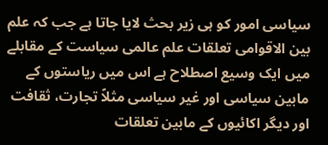سیاسی امور کو ہی زیر بحث لایا جاتا ہے جب کہ علم بین الاقوامی تعلقات علم عالمی سیاست کے مقابلے میں ایک وسیع اصطلاح ہے اس میں ریاستوں کے مابین سیاسی اور غیر سیاسی مثلاً تجارت، ثقافت اور دیگر اکائیوں کے مابین تعلقات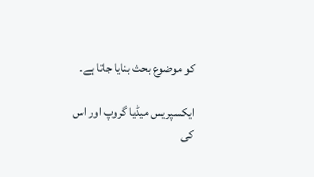کو موضوع بحث بنایا جاتا ہے۔

ایکسپریس میڈیا گروپ اور اس کی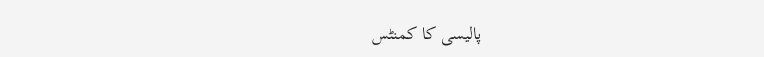پالیسی کا کمنٹس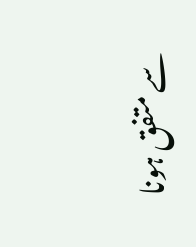سے متفق ہونا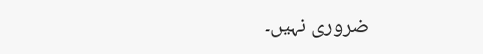ضروری نہیں۔